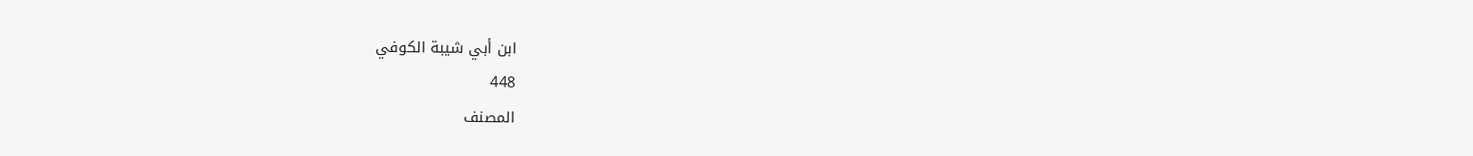ابن أبي شيبة الكوفي
448
المصنف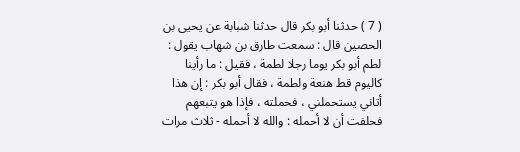( 7 ) حدثنا أبو بكر قال حدثنا شبابة عن يحيى بن الحصين قال : سمعت طارق بن شهاب يقول : لطم أبو بكر يوما رجلا لطمة ، فقيل : ما رأينا كاليوم قط هنعة ولطمة ، فقال أبو بكر : إن هذا أتاني يستحملني ، فحملته ، فإذا هو يتبعهم فحلفت أن لا أحمله : والله لا أحمله - ثلاث مرات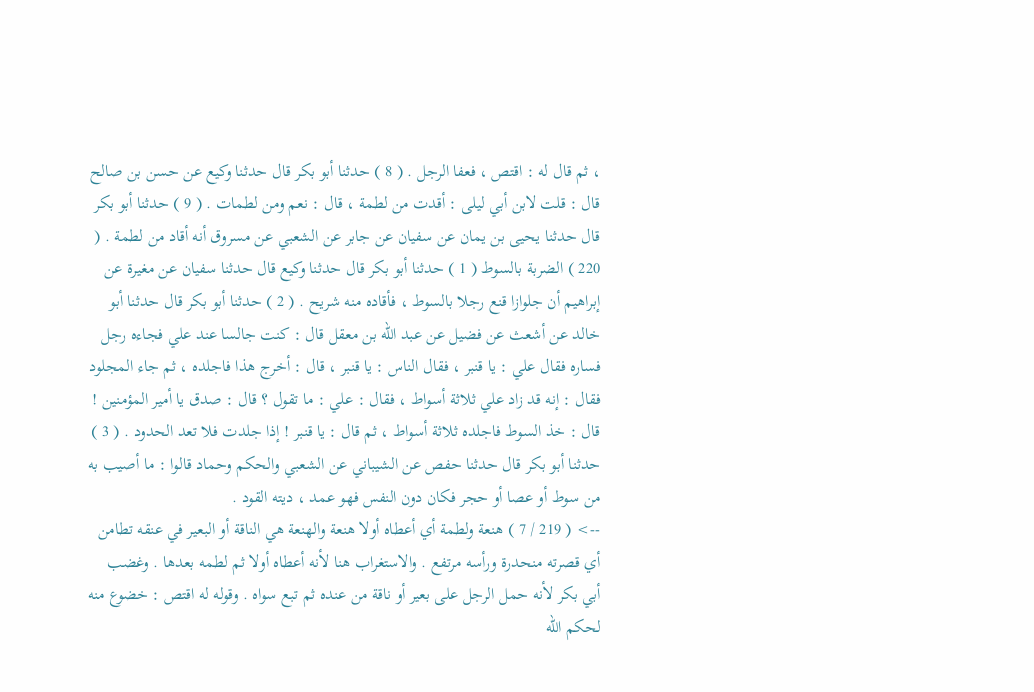، ثم قال له : اقتص ، فعفا الرجل . ( 8 ) حدثنا أبو بكر قال حدثنا وكيع عن حسن بن صالح قال : قلت لابن أبي ليلى : أقدت من لطمة ، قال : نعم ومن لطمات . ( 9 ) حدثنا أبو بكر قال حدثنا يحيى بن يمان عن سفيان عن جابر عن الشعبي عن مسروق أنه أقاد من لطمة . ( 220 ) الضربة بالسوط ( 1 ) حدثنا أبو بكر قال حدثنا وكيع قال حدثنا سفيان عن مغيرة عن إبراهيم أن جلوازا قنع رجلا بالسوط ، فأقاده منه شريح . ( 2 ) حدثنا أبو بكر قال حدثنا أبو خالد عن أشعث عن فضيل عن عبد الله بن معقل قال : كنت جالسا عند علي فجاءه رجل فساره فقال علي : يا قنبر ، فقال الناس : يا قنبر ، قال : أخرج هذا فاجلده ، ثم جاء المجلود فقال : إنه قد زاد علي ثلاثة أسواط ، فقال : علي : ما تقول ؟ قال : صدق يا أمير المؤمنين ! قال : خذ السوط فاجلده ثلاثة أسواط ، ثم قال : يا قنبر ! إذا جلدت فلا تعد الحدود . ( 3 ) حدثنا أبو بكر قال حدثنا حفص عن الشيباني عن الشعبي والحكم وحماد قالوا : ما أصيب به من سوط أو عصا أو حجر فكان دون النفس فهو عمد ، ديته القود .
--> ( 219 / 7 ) هنعة ولطمة أي أعطاه أولا هنعة والهنعة هي الناقة أو البعير في عنقه تطامن أي قصرته منحدرة ورأسه مرتفع . والاستغراب هنا لأنه أعطاه أولا ثم لطمه بعدها . وغضب أبي بكر لأنه حمل الرجل على بعير أو ناقة من عنده ثم تبع سواه . وقوله له اقتص : خضوع منه لحكم الله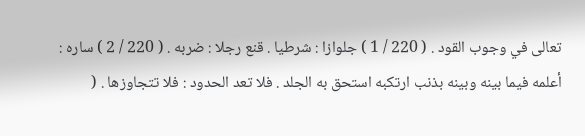تعالى في وجوب القود . ( 220 / 1 ) جلوازا : شرطيا . قنع رجلا : ضربه . ( 220 / 2 ) ساره : أعلمه فيما بينه وبينه بذنب ارتكبه استحق به الجلد . فلا تعد الحدود : فلا تتجاوزها . (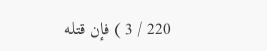220 / 3 ) فإن قتله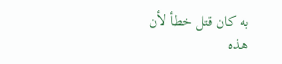به كان قتل خطأ لأن هذه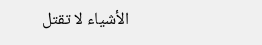الأشياء لا تقتل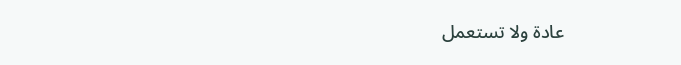عادة ولا تستعمل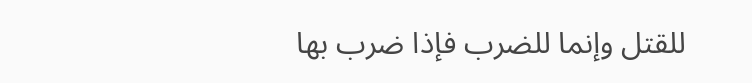للقتل وإنما للضرب فإذا ضرب بها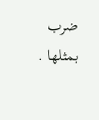ضرب بمثلها .